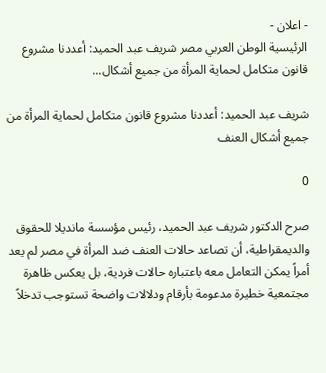- اعلان -
الرئيسية الوطن العربي مصر شريف عبد الحميد: أعددنا مشروع قانون متكامل لحماية المرأة من جميع أشكال...

شريف عبد الحميد: أعددنا مشروع قانون متكامل لحماية المرأة من جميع أشكال العنف

0

صرح الدكتور شريف عبد الحميد، رئيس مؤسسة مانديلا للحقوق والديمقراطية، أن تصاعد حالات العنف ضد المرأة في مصر لم يعد أمراً يمكن التعامل معه باعتباره حالات فردية، بل يعكس ظاهرة مجتمعية خطيرة مدعومة بأرقام ودلالات واضحة تستوجب تدخلاً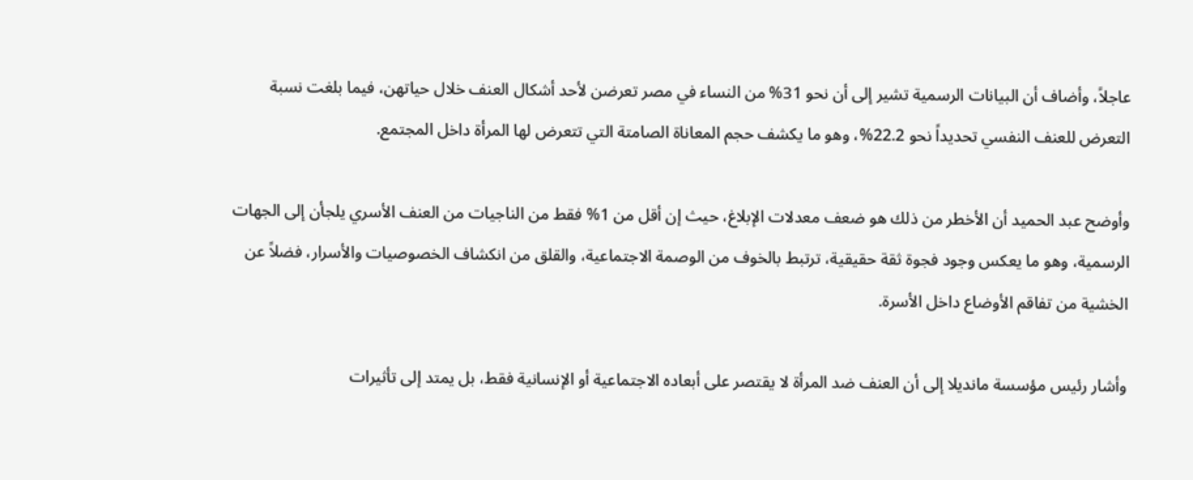عاجلاً، وأضاف أن البيانات الرسمية تشير إلى أن نحو 31% من النساء في مصر تعرضن لأحد أشكال العنف خلال حياتهن، فيما بلغت نسبة التعرض للعنف النفسي تحديداً نحو 22.2%، وهو ما يكشف حجم المعاناة الصامتة التي تتعرض لها المرأة داخل المجتمع.

وأوضح عبد الحميد أن الأخطر من ذلك هو ضعف معدلات الإبلاغ، حيث إن أقل من 1% فقط من الناجيات من العنف الأسري يلجأن إلى الجهات الرسمية، وهو ما يعكس وجود فجوة ثقة حقيقية، ترتبط بالخوف من الوصمة الاجتماعية، والقلق من انكشاف الخصوصيات والأسرار، فضلاً عن الخشية من تفاقم الأوضاع داخل الأسرة.

وأشار رئيس مؤسسة مانديلا إلى أن العنف ضد المرأة لا يقتصر على أبعاده الاجتماعية أو الإنسانية فقط، بل يمتد إلى تأثيرات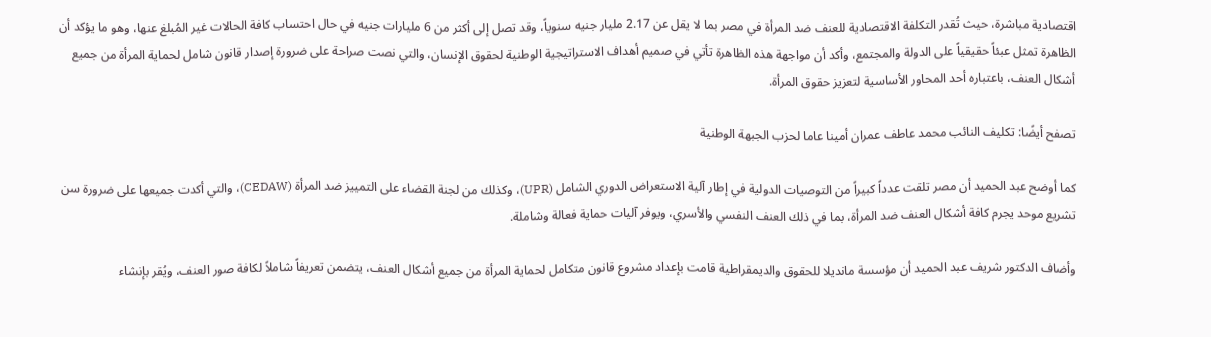اقتصادية مباشرة، حيث تُقدر التكلفة الاقتصادية للعنف ضد المرأة في مصر بما لا يقل عن 2.17 مليار جنيه سنوياً، وقد تصل إلى أكثر من 6 مليارات جنيه في حال احتساب كافة الحالات غير المُبلغ عنها، وهو ما يؤكد أن الظاهرة تمثل عبئاً حقيقياً على الدولة والمجتمع، وأكد أن مواجهة هذه الظاهرة تأتي في صميم أهداف الاستراتيجية الوطنية لحقوق الإنسان، والتي نصت صراحة على ضرورة إصدار قانون شامل لحماية المرأة من جميع أشكال العنف، باعتباره أحد المحاور الأساسية لتعزيز حقوق المرأة.

تصفح أيضًا: تكليف النائب محمد عاطف عمران أمينا عاما لحزب الجبهة الوطنية

كما أوضح عبد الحميد أن مصر تلقت عدداً كبيراً من التوصيات الدولية في إطار آلية الاستعراض الدوري الشامل (UPR)، وكذلك من لجنة القضاء على التمييز ضد المرأة (CEDAW)، والتي أكدت جميعها على ضرورة سن تشريع موحد يجرم كافة أشكال العنف ضد المرأة، بما في ذلك العنف النفسي والأسري، ويوفر آليات حماية فعالة وشاملة.

وأضاف الدكتور شريف عبد الحميد أن مؤسسة مانديلا للحقوق والديمقراطية قامت بإعداد مشروع قانون متكامل لحماية المرأة من جميع أشكال العنف، يتضمن تعريفاً شاملاً لكافة صور العنف، ويُقر بإنشاء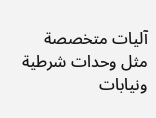آليات متخصصة مثل وحدات شرطية ونيابات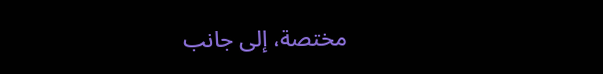مختصة، إلى جانب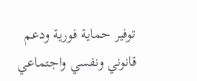توفير حماية فورية ودعم قانوني ونفسي واجتماعي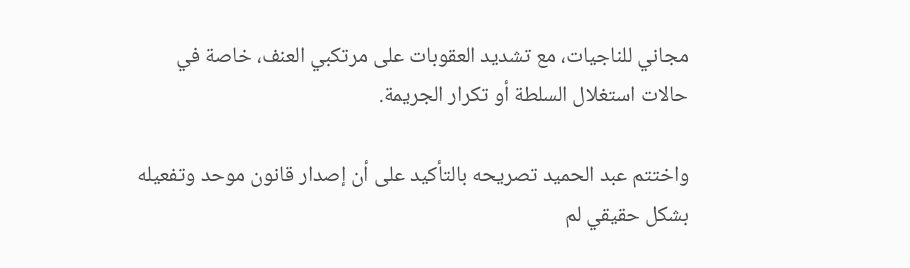مجاني للناجيات، مع تشديد العقوبات على مرتكبي العنف، خاصة في حالات استغلال السلطة أو تكرار الجريمة.

واختتم عبد الحميد تصريحه بالتأكيد على أن إصدار قانون موحد وتفعيله بشكل حقيقي لم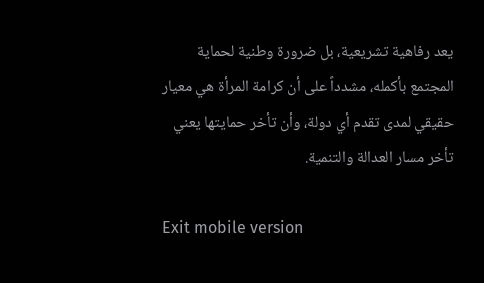يعد رفاهية تشريعية، بل ضرورة وطنية لحماية المجتمع بأكمله، مشدداً على أن كرامة المرأة هي معيار حقيقي لمدى تقدم أي دولة، وأن تأخر حمايتها يعني تأخر مسار العدالة والتنمية.

Exit mobile version